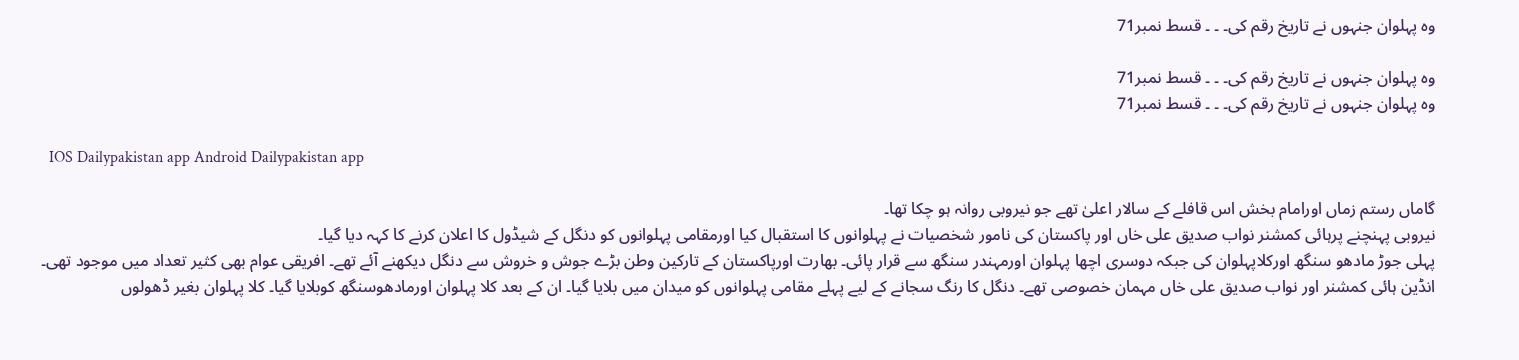وہ پہلوان جنہوں نے تاریخ رقم کی۔ ۔ ۔ قسط نمبر71

وہ پہلوان جنہوں نے تاریخ رقم کی۔ ۔ ۔ قسط نمبر71
وہ پہلوان جنہوں نے تاریخ رقم کی۔ ۔ ۔ قسط نمبر71

  IOS Dailypakistan app Android Dailypakistan app

گاماں رستم زماں اورامام بخش اس قافلے کے سالار اعلیٰ تھے جو نیروبی روانہ ہو چکا تھا۔
نیروبی پہنچنے پرہائی کمشنر نواب صدیق علی خاں اور پاکستان کی نامور شخصیات نے پہلوانوں کا استقبال کیا اورمقامی پہلوانوں کو دنگل کے شیڈول کا اعلان کرنے کا کہہ دیا گیا۔
پہلی جوڑ مادھو سنگھ اورکلاپہلوان کی جبکہ دوسری اچھا پہلوان اورمہندر سنگھ سے قرار پائی۔ بھارت اورپاکستان کے تارکین وطن بڑے جوش و خروش سے دنگل دیکھنے آئے تھے۔ افریقی عوام بھی کثیر تعداد میں موجود تھی۔ انڈین ہائی کمشنر اور نواب صدیق علی خاں مہمان خصوصی تھے۔ دنگل کا رنگ سجانے کے لیے پہلے مقامی پہلوانوں کو میدان میں بلایا گیا۔ ان کے بعد کلا پہلوان اورمادھوسنگھ کوبلایا گیا۔ کلا پہلوان بغیر ڈھولوں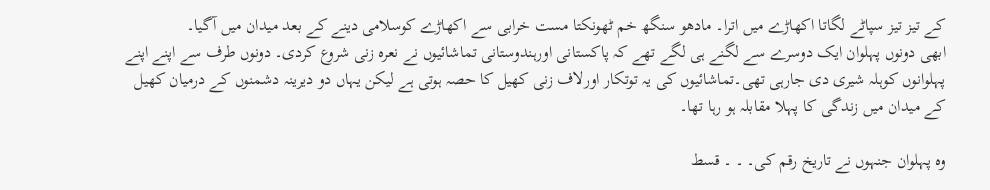کے تیز تیز سپاٹے لگاتا اکھاڑے میں اترا۔ مادھو سنگھ خم ٹھونکتا مست خرابی سے اکھاڑے کوسلامی دینے کے بعد میدان میں آگیا۔
ابھی دونوں پہلوان ایک دوسرے سے لگنے ہی لگے تھے کہ پاکستانی اورہندوستانی تماشائیوں نے نعرہ زنی شروع کردی۔ دونوں طرف سے اپنے اپنے پہلوانوں کوہلہ شیری دی جارہی تھی۔تماشائیوں کی یہ توتکار اورلاف زنی کھیل کا حصہ ہوتی ہے لیکن یہاں دو دیرینہ دشمنوں کے درمیان کھیل کے میدان میں زندگی کا پہلا مقابلہ ہو رہا تھا۔

وہ پہلوان جنہوں نے تاریخ رقم کی۔ ۔ ۔ قسط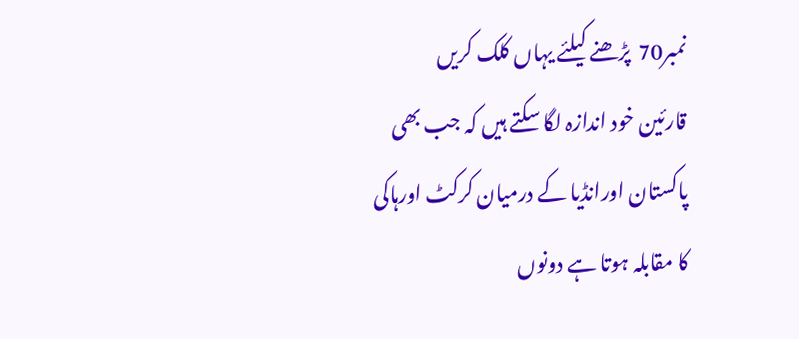نمبر70  پڑھنے کیلئے یہاں کلک کریں
قارئین خود اندازہ لگا سکتے ہیں کہ جب بھی پاکستان اورانڈیا کے درمیان کرکٹ اورہاکی کا مقابلہ ہوتا ہے دونوں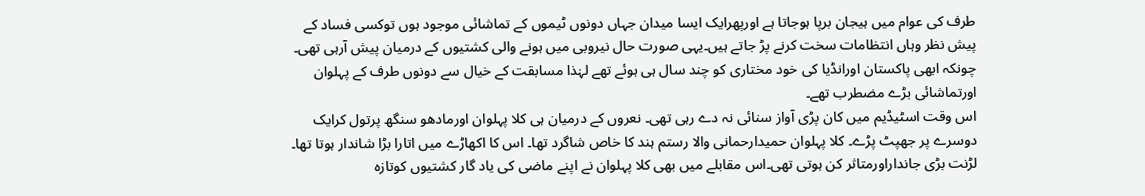طرف کی عوام میں ہیجان برپا ہوجاتا ہے اورپھرایک ایسا میدان جہاں دونوں ٹیموں کے تماشائی موجود ہوں توکسی فساد کے پیش نظر وہاں انتظامات سخت کرنے پڑ جاتے ہیں۔یہی صورت حال نیروبی میں ہونے والی کشتیوں کے درمیان پیش آرہی تھی۔ چونکہ ابھی پاکستان اورانڈیا کی خود مختاری کو چند سال ہی ہوئے تھے لہٰذا مسابقت کے خیال سے دونوں طرف کے پہلوان اورتماشائی بڑے مضطرب تھے۔
اس وقت اسٹیڈیم میں کان پڑی آواز سنائی نہ دے رہی تھی۔ نعروں کے درمیان ہی کلا پہلوان اورمادھو سنگھ پرتول کرایک دوسرے پر جھپٹ پڑے۔ کلا پہلوان حمیدارحمانی والا رستم ہند کا خاص شاگرد تھا۔ اس کا اکھاڑے میں اتارا بڑا شاندار ہوتا تھا۔ لڑنت بڑی جانداراورمتاثر کن ہوتی تھی۔اس مقابلے میں بھی کلا پہلوان نے اپنے ماضی کی یاد گار کشتیوں کوتازہ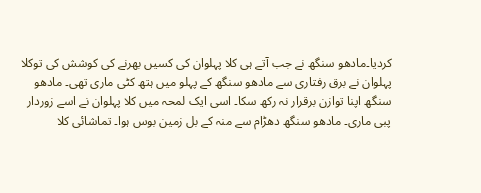کردیا۔مادھو سنگھ نے جب آتے ہی کلا پہلوان کی کسیں بھرنے کی کوشش کی توکلا پہلوان نے برق رفتاری سے مادھو سنگھ کے پہلو میں ہتھ کٹی ماری تھی۔ مادھو سنگھ اپنا توازن برقرار نہ رکھ سکا۔ اسی ایک لمحہ میں کلا پہلوان نے اسے زوردار پبی ماری۔ مادھو سنگھ دھڑام سے منہ کے بل زمین بوس ہوا۔ تماشائی کلا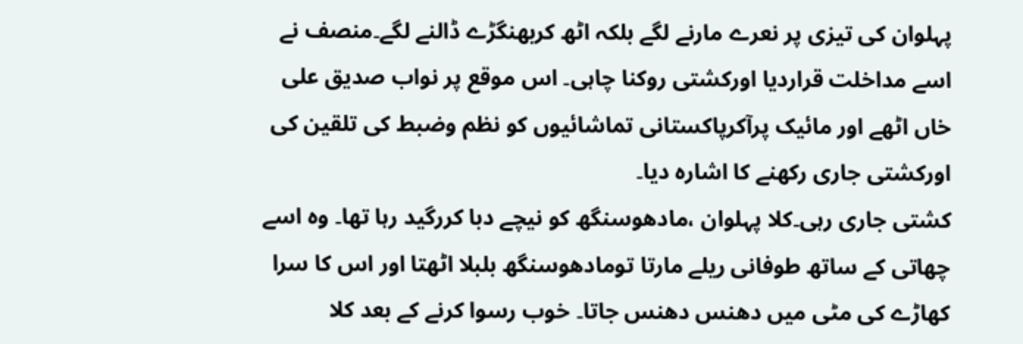پہلوان کی تیزی پر نعرے مارنے لگے بلکہ اٹھ کربھنگڑے ڈالنے لگے۔منصف نے اسے مداخلت قراردیا اورکشتی روکنا چاہی۔ اس موقع پر نواب صدیق علی خاں اٹھے اور مائیک پرآکرپاکستانی تماشائیوں کو نظم وضبط کی تلقین کی اورکشتی جاری رکھنے کا اشارہ دیا۔
کشتی جاری رہی۔کلا پہلوان ،مادھوسنگھ کو نیچے دبا کررگید رہا تھا۔ وہ اسے چھاتی کے ساتھ طوفانی ریلے مارتا تومادھوسنگھ بلبلا اٹھتا اور اس کا سرا کھاڑے کی مٹی میں دھنس دھنس جاتا۔ خوب رسوا کرنے کے بعد کلا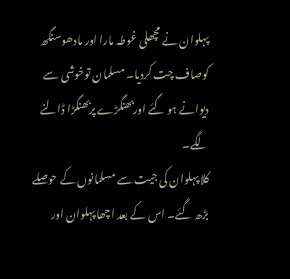پہلوان نے مچھلی غوطہ مارا اور مادھوسنگھ کوصاف چت کردیا۔ مسلمان توخوشی سے دیوانے ہو گئے اوربھنگڑے پربھنگڑا ڈالنے لگے۔
کلا پہلوان کی جیت سے مسلمانوں کے حوصلے بڑھ گئے۔ اس کے بعد اچھا پہلوان اور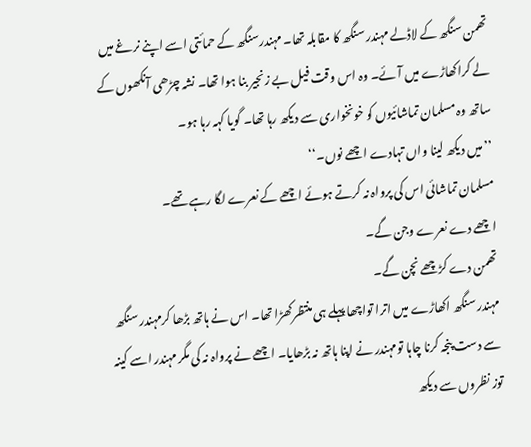تھمن سنگھ کے لاڈلے مہندر سنگھ کا مقابلہ تھا۔ مہندرسنگھ کے حمائتی اسے اپنے نرغے میں لے کراکھاڑے میں آئے۔ وہ اس وقت فیل بے زنجیر بنا ہوا تھا۔ نشہ چڑھی آنکھوں کے ساتھ وہ مسلمان تماشائیوں کو خونخواری سے دیکھ رہا تھا۔ گویا کہہ رہا ہو۔
’’میں دیکھ لینا واں تہادے اچھے نوں۔‘‘
مسلمان تماشائی اس کی پرواہ نہ کرتے ہوئے اچھے کے نعرے لگا رہے تھے۔
اچھے دے نعرے وجن گے۔
تھمن دے کڑچھے نچن گے۔
مہندر سنگھ اکھاڑے میں اترا تواچھا پہلے ہی منتظرکھڑا تھا۔ اس نے ہاتھ بڑھا کرمہندر سنگھ سے دست پنجہ کرنا چاہا تومہندر نے اپنا ہاتھ نہ بڑھایا۔ اچھے نے پرواہ نہ کی مگر مہندر اسے کینہ توز نظروں سے دیکھ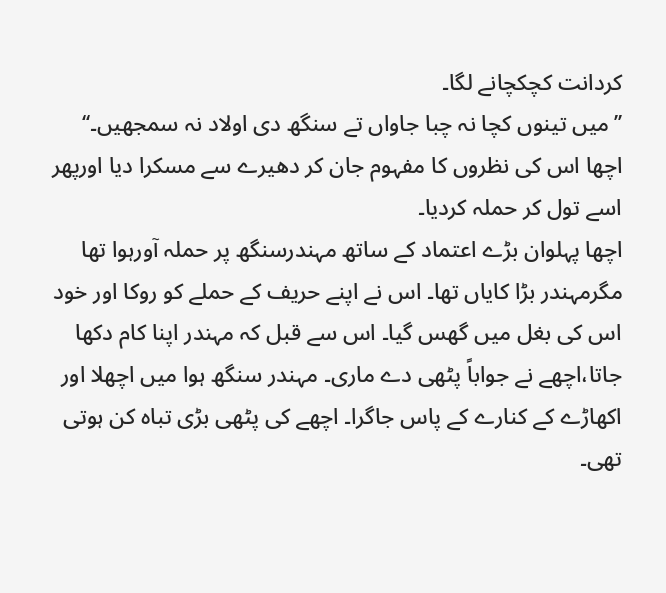کردانت کچکچانے لگا۔
’’میں تینوں کچا نہ چبا جاواں تے سنگھ دی اولاد نہ سمجھیں۔‘‘
اچھا اس کی نظروں کا مفہوم جان کر دھیرے سے مسکرا دیا اورپھر اسے تول کر حملہ کردیا۔
اچھا پہلوان بڑے اعتماد کے ساتھ مہندرسنگھ پر حملہ آورہوا تھا مگرمہندر بڑا کایاں تھا۔ اس نے اپنے حریف کے حملے کو روکا اور خود اس کی بغل میں گھس گیا۔ اس سے قبل کہ مہندر اپنا کام دکھا جاتا،اچھے نے جواباً پٹھی دے ماری۔ مہندر سنگھ ہوا میں اچھلا اور اکھاڑے کے کنارے کے پاس جاگرا۔ اچھے کی پٹھی بڑی تباہ کن ہوتی تھی۔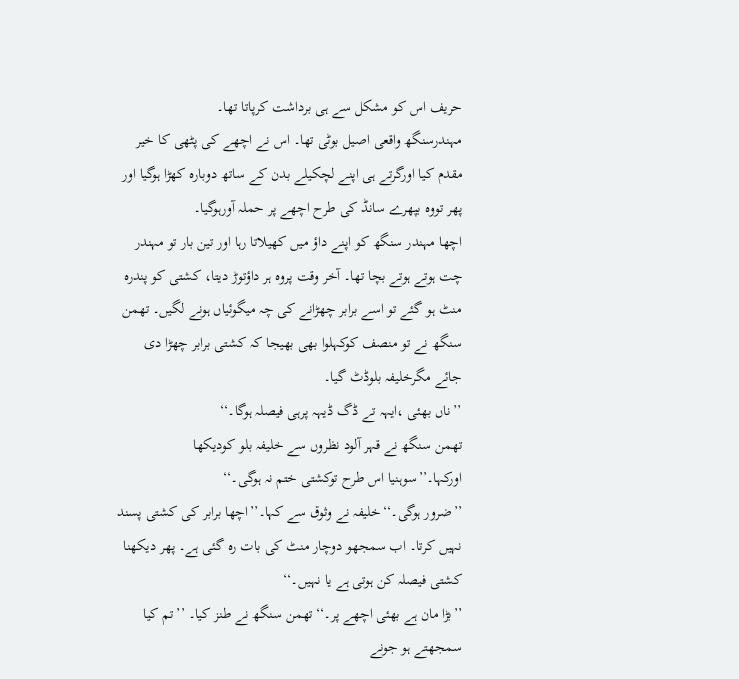حریف اس کو مشکل سے ہی برداشت کرپاتا تھا۔
مہندرسنگھ واقعی اصیل بوٹی تھا۔ اس نے اچھے کی پٹھی کا خیر مقدم کیا اورگرتے ہی اپنے لچکیلے بدن کے ساتھ دوبارہ کھڑا ہوگیا اور پھر تووہ بپھرے سانڈ کی طرح اچھے پر حملہ آورہوگیا۔
اچھا مہندر سنگھ کو اپنے داؤ میں کھیلاتا رہا اور تین بار تو مہندر چت ہوتے ہوتے بچا تھا۔ آخر وقت پروہ ہر داؤتوڑ دیتا، کشتی کو پندرہ منٹ ہو گئے تو اسے برابر چھڑانے کی چہ میگوئیاں ہونے لگیں۔ تھمن سنگھ نے تو منصف کوکہلوا بھی بھیجا کہ کشتی برابر چھڑا دی جائے مگرخلیفہ بلوڈٹ گیا۔
’’ناں بھئی ،ایہہ تے ڈگ ڈیہہ پرہی فیصلہ ہوگا۔‘‘
تھمن سنگھ نے قہر آلود نظروں سے خلیفہ بلو کودیکھا اورکہا۔’’سوہنیا اس طرح توکشتی ختم نہ ہوگی۔‘‘
’’ضرور ہوگی۔‘‘خلیفہ نے وثوق سے کہا۔’’اچھا برابر کی کشتی پسند نہیں کرتا۔ اب سمجھو دوچار منٹ کی بات رہ گئی ہے۔ پھر دیکھنا کشتی فیصلہ کن ہوتی ہے یا نہیں۔‘‘
’’بڑا مان ہے بھئی اچھے پر۔‘‘تھمن سنگھ نے طنز کیا۔ ’’تم کیا سمجھتے ہو جونے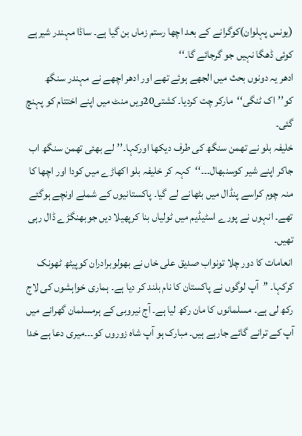(یونس پہلوان)کوگرانے کے بعد اچھا رستم زماں بن گیا ہے۔ ساڈا مہندر شیرہے کوئی ڈھگا نہیں جو گرجائے گا۔‘‘
ادھر یہ دونوں بحث میں الجھے ہوئے تھے اور ادھر اچھے نے مہندر سنگھ کو’’اک ٹنگی‘‘مارکر چت کردیا۔ کشتی20ویں منٹ میں اپنے اختتام کو پہنچ گئی۔
خلیفہ بلو نے تھمن سنگھ کی طرف دیکھا اورکہا۔’’لے بھئی تھمن سنگھ اب جاکر اپنے شیر کوسنبھال۔۔۔‘‘کہہ کر خلیفہ بلو اکھاڑے میں کودا اور اچھا کا منہ چوم کراسے پنڈال میں بٹھانے لے گیا۔ پاکستانیوں کے شملے اونچے ہوگئے تھے۔ انہوں نے پورے اسٹیڈیم میں ٹولیاں بنا کرپھیلا دیں جوبھنگڑے ڈال رہی تھیں۔
انعامات کا دور چلا تونواب صدیق علی خاں نے بھولوبرادران کوپیٹھ ٹھونک کرکہا۔ ’’آپ لوگوں نے پاکستان کا نام بلند کر دیا ہے۔ ہماری خواہشوں کی لاج رکھ لی ہے۔ مسلمانوں کا مان رکھ لیا ہے۔ آج نیروبی کے ہرمسلمان گھرانے میں آپ کے ترانے گائے جارہے ہیں۔ مبارک ہو آپ شاہ زوروں کو۔۔۔میری دعا ہے خدا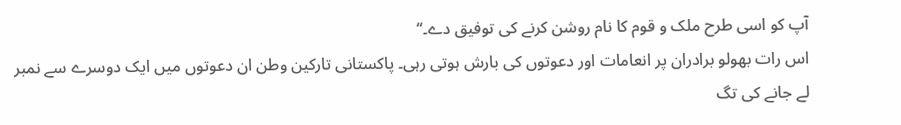آپ کو اسی طرح ملک و قوم کا نام روشن کرنے کی توفیق دے۔‘‘
اس رات بھولو برادران پر انعامات اور دعوتوں کی بارش ہوتی رہی۔ پاکستانی تارکین وطن ان دعوتوں میں ایک دوسرے سے نمبر لے جانے کی تگ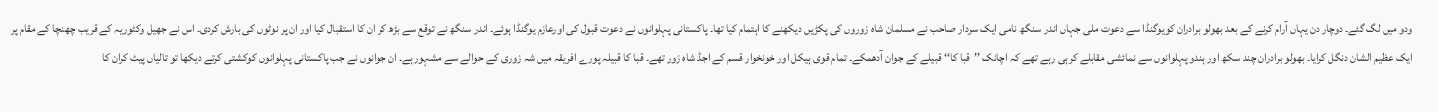ودو میں لگ گئے۔ دوچار دن یہاں آرام کرنے کے بعد بھولو برادران کویوگنڈا سے دعوت ملی جہاں اندر سنگھ نامی ایک سردار صاحب نے مسلمان شاہ زوروں کی پکڑیں دیکھنے کا اہتمام کیا تھا۔ پاکستانی پہلوانوں نے دعوت قبول کی اورعازم یوگنڈا ہوئے۔ اندر سنگھ نے توقع سے بڑھ کر ان کا استقبال کیا اور ان پر نوٹوں کی بارش کردی۔ اس نے جھیل وکٹوریہ کے قریب چھنچا کے مقام پر ایک عظیم الشان دنگل کرایا۔ بھولو برادران چند سکھ اور ہندو پہلوانوں سے نمائشی مقابلے کرہی رہے تھے کہ اچانک ’’قبا کا‘‘ قبیلے کے جوان آدھمکے۔ تمام قوی ہیکل اور خونخوار قسم کے اجڈ شاہ زور تھے۔ قبا کا قبیلہ پورے افریقہ میں شہ زوری کے حوالے سے مشہورہے۔ ان جوانوں نے جب پاکستانی پہلوانوں کوکشتی کرتے دیکھا تو تالیاں پیٹ کران کا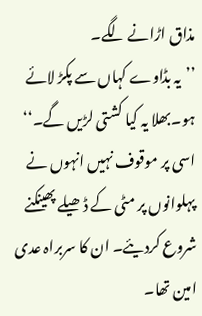مذاق اڑانے لگے۔
’’یہ بڈاوے کہاں سے پکڑ لائے ہو۔بھلا یہ کیا کشتی لڑیں گے۔‘‘
اسی پر موقوف نہیں انہوں نے پہلوانوں پر مٹی کے ڈھیلے پھینکنے شروع کردیئے۔ ان کا سربراہ عدی امین تھا۔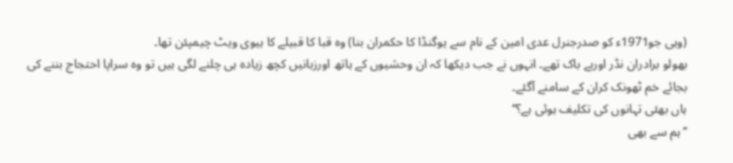(وہی جو1971ء کو صدرجنرل عدی امین کے نام سے یوگنڈا کا حکمران بنا) وہ قبا کا قبیلے کا ہیوی ویٹ چیمپئن تھا۔
بھولو برادران نڈر اوربے باک تھے۔ انہوں نے جب دیکھا کہ ان وحشیوں کے ہاتھ اورزبانیں کچھ زیادہ ہی چلنے لگی ہیں تو وہ سراپا احتجاج بننے کی بجائے خم ٹھونک کران کے سامنے آگئے۔
ہاں بھئی تہانوں کی تکلیف ہوئی ہے؟‘‘
’’ہم سے بھی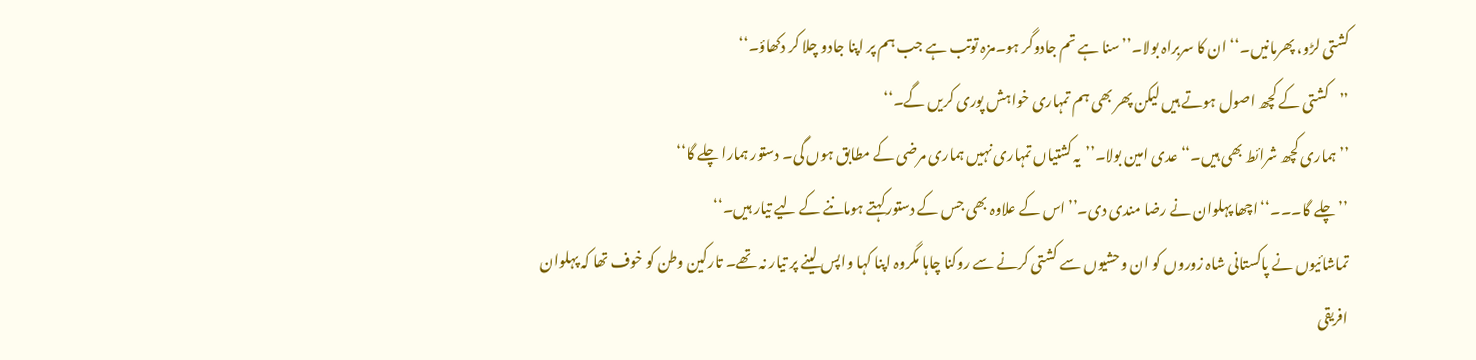کشتی لڑو، پھرمانیں۔‘‘ ان کا سربراہ بولا۔’’سنا ہے تم جادوگر ہو۔مزہ توتب ہے جب ہم پر اپنا جادو چلا کر دکھاؤ۔‘‘
’’کشتی کے کچھ اصول ہوتے ہیں لیکن پھر بھی ہم تمہاری خواہش پوری کریں گے۔‘‘
’’ہماری کچھ شرائط بھی ہیں۔‘‘ عدی امین بولا۔’’یہ کشتیاں تمہاری نہیں ہماری مرضی کے مطابق ہوں گی۔ دستور ہمارا چلے گا‘‘
’’چلے گا۔۔۔‘‘اچھا پہلوان نے رضا مندی دی۔’’اس کے علاوہ بھی جس کے دستورکہتے ہوماننے کے لیے تیار ہیں۔‘‘
تماشائیوں نے پاکستانی شاہ زوروں کو ان وحشیوں سے کشتی کرنے سے روکنا چاہا مگروہ اپنا کہا واپس لینے پر تیار نہ تھے۔ تارکین وطن کو خوف تھا کہ پہلوان افریقی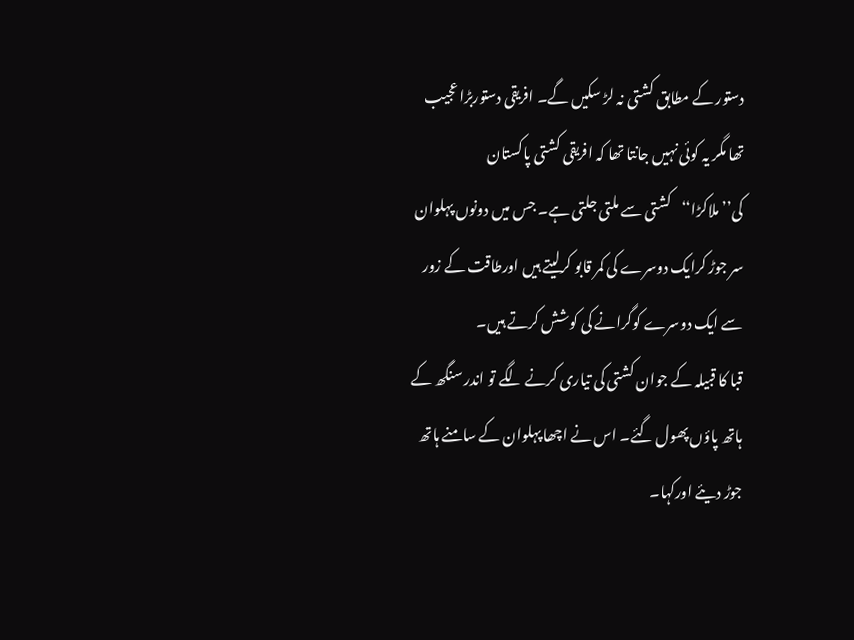دستور کے مطابق کشتی نہ لڑ سکیں گے۔ افریقی دستوربڑا عجیب تھا مگر یہ کوئی نہیں جانتا تھا کہ افریقی کشتی پاکستان کی’’ملاکڑا‘‘کشتی سے ملتی جلتی ہے۔ جس میں دونوں پہلوان سر جوڑ کرایک دوسرے کی کمر قابو کرلیتے ہیں اورطاقت کے زور سے ایک دوسرے کوگرانے کی کوشش کرتے ہیں۔
قبا کا قبیلہ کے جوان کشتی کی تیاری کرنے لگے تو اندر سنگھ کے ہاتھ پاؤں پھول گئے۔ اس نے اچھا پہلوان کے سامنے ہاتھ جوڑ دیئے اورکہا۔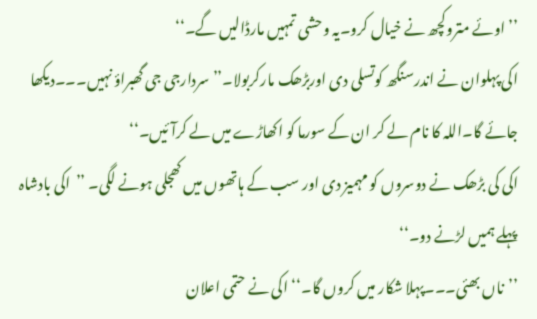’’اوئے متروکچھ نے خیال کرو۔یہ وحشی تمہیں مارڈالیں گے۔‘‘
اکی پہلوان نے اندرسنگھ کوتسلی دی اوربڑھک مارکربولا۔’’سردارجی جی گھبراؤ نہیں۔۔۔دیکھا جائے گا۔اللہ کا نام لے کر ان کے سورما کو اکھاڑے میں لے کرآئیں۔‘‘
اکی کی بڑھک نے دوسروں کو مہمیز دی اور سب کے ہاتھوں میں کھجلی ہونے لگی۔ ’’اکی بادشاہ پہلے ہمیں لڑنے دو۔‘‘
’’ناں بھئی۔۔۔پہلا شکار میں کروں گا۔‘‘ اکی نے حتمی اعلان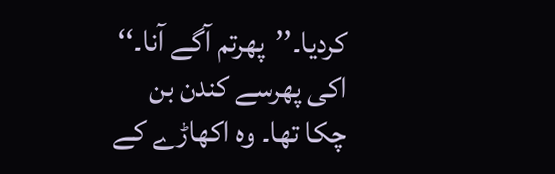کردیا۔’’پھرتم آگے آنا۔‘‘
اکی پھرسے کندن بن چکا تھا۔ وہ اکھاڑے کے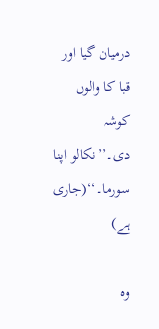درمیان گیا اور قبا کا والوں کوشہ دی۔’’نکالو اپنا سورما۔‘‘(جاری ہے)

وہ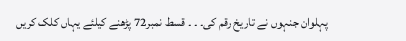پہلوان جنہوں نے تاریخ رقم کی۔ ۔ ۔ قسط نمبر72 پڑھنے کیلئے یہاں کلک کریں